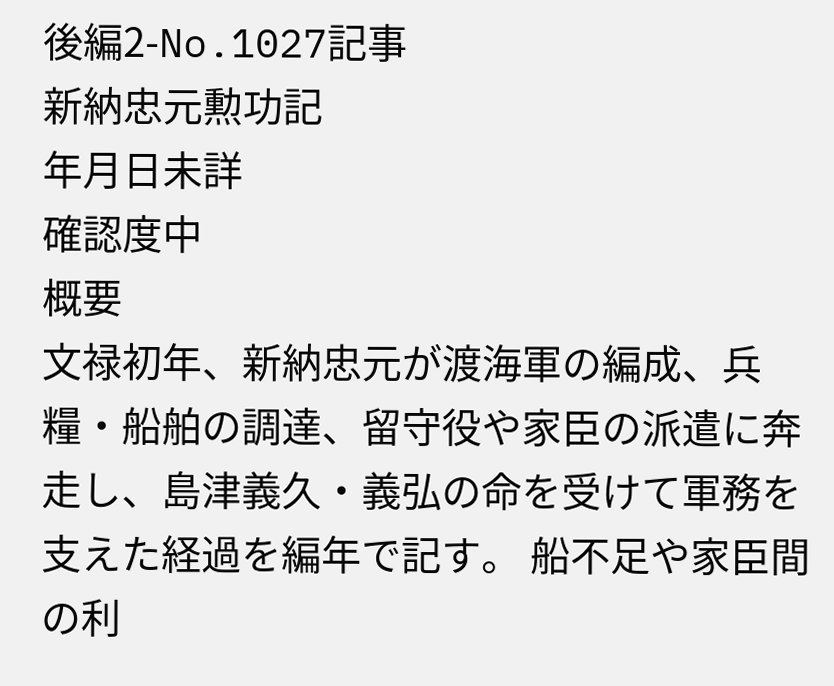後編2-No.1027記事
新納忠元勲功記
年月日未詳
確認度中
概要
文禄初年、新納忠元が渡海軍の編成、兵糧・船舶の調達、留守役や家臣の派遣に奔走し、島津義久・義弘の命を受けて軍務を支えた経過を編年で記す。 船不足や家臣間の利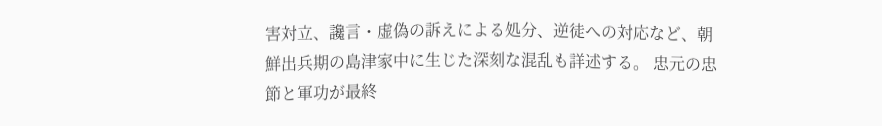害対立、讒言・虚偽の訴えによる処分、逆徒への対応など、朝鮮出兵期の島津家中に生じた深刻な混乱も詳述する。 忠元の忠節と軍功が最終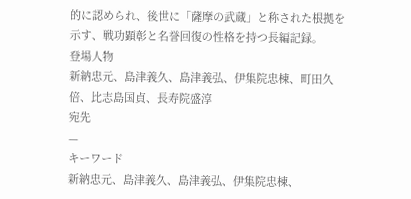的に認められ、後世に「薩摩の武蔵」と称された根拠を示す、戦功顕彰と名誉回復の性格を持つ長編記録。
登場人物
新納忠元、島津義久、島津義弘、伊集院忠棟、町田久倍、比志島国貞、長寿院盛淳
宛先
—
キーワード
新納忠元、島津義久、島津義弘、伊集院忠棟、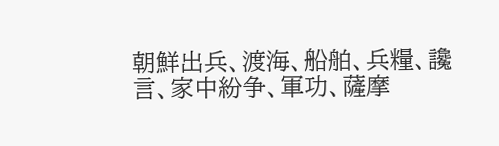朝鮮出兵、渡海、船舶、兵糧、讒言、家中紛争、軍功、薩摩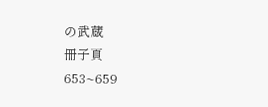の武蔵
冊子頁
653~659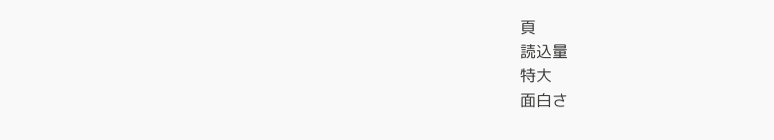頁
読込量
特大
面白さ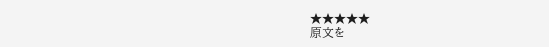★★★★★
原文を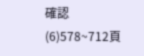確認
(6)578~712頁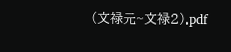(文禄元~文禄2).pdf